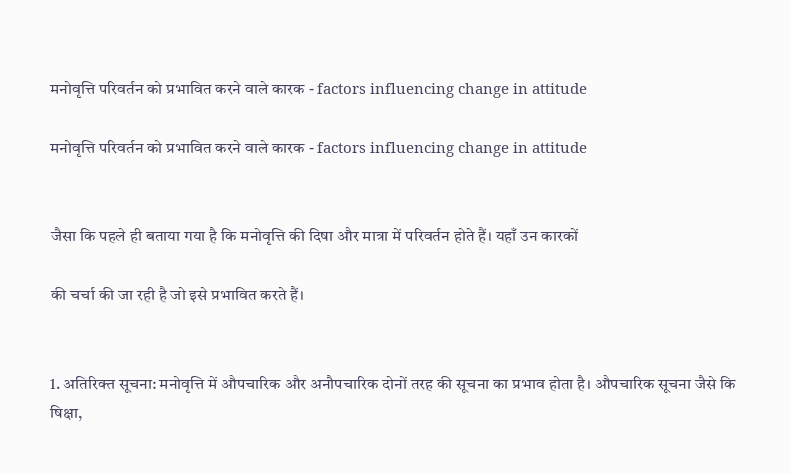मनोवृत्ति परिवर्तन को प्रभावित करने वाले कारक - factors influencing change in attitude

मनोवृत्ति परिवर्तन को प्रभावित करने वाले कारक - factors influencing change in attitude


जैसा कि पहले ही बताया गया है कि मनोवृत्ति की दिषा और मात्रा में परिवर्तन होते हैं। यहाँ उन कारकों

की चर्चा की जा रही है जो इसे प्रभावित करते हैं।


1. अतिरिक्त सूचना: मनोवृत्ति में औपचारिक और अनौपचारिक दोनों तरह की सूचना का प्रभाव होता है। औपचारिक सूचना जैसे कि षिक्षा,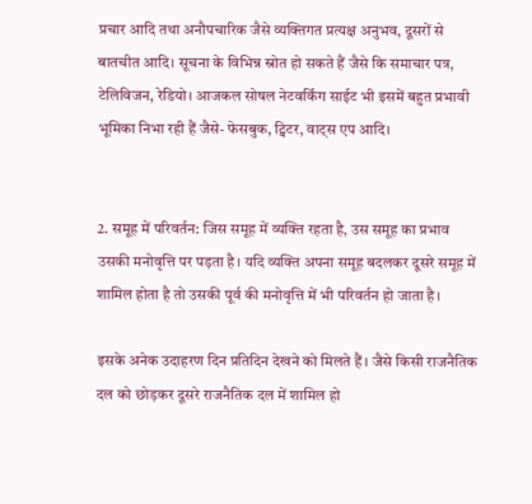प्रचार आदि तथा अनौपचारिक जैसे व्यक्तिगत प्रत्यक्ष अनुभव, दूसरों से बातचीत आदि। सूचना के विभिन्न स्रोत हो सकते हैं जैसे कि समाचार पत्र, टेलिविजन, रेडियो। आजकल सोषल नेटवर्किंग साईट भी इसमें बहुत प्रभावी भूमिका निभा रही हैं जैसे- फेसबुक, ट्विटर, वाट्स एप आदि।


2. समूह में परिवर्तन: जिस समूह में व्यक्ति रहता है, उस समूह का प्रभाव उसकी मनोवृत्ति पर पड़ता है। यदि व्यक्ति अपना समूह बदलकर दूसरे समूह में शामिल होता है तो उसकी पूर्व की मनोवृत्ति में भी परिवर्तन हो जाता है।

इसके अनेक उदाहरण दिन प्रतिदिन देखने को मिलते हैं। जैसे किसी राजनैतिक दल को छोड़कर दूसरे राजनैतिक दल में शामिल हो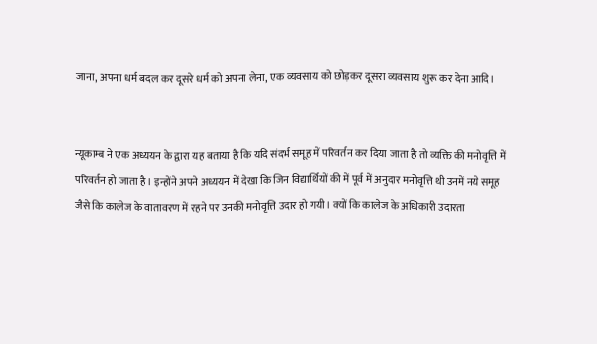जाना, अपना धर्म बदल कर दूसरे धर्म को अपना लेना, एक व्यवसाय को छोड़कर दूसरा व्यवसाय शुरू कर देना आदि।


न्यूकाम्ब ने एक अध्ययन के द्वारा यह बताया है कि यदि संदर्भ समूह में परिवर्तन कर दिया जाता है तो व्यक्ति की मनोवृत्ति में परिवर्तन हो जाता है। इन्होंने अपने अध्ययन में देखा कि जिन विद्यार्थियों की में पूर्व में अनुदार मनोवृत्ति थी उनमें नये समूह जैसे कि कालेज के वातावरण में रहने पर उनकी मनोवृत्ति उदार हो गयी। क्यों कि कालेज के अधिकारी उदारता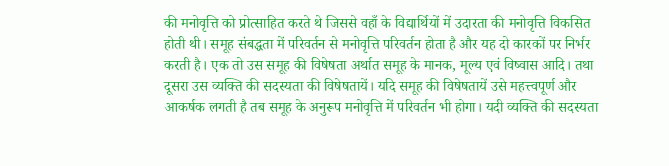की मनोवृत्ति को प्रोत्साहित करते थे जिससे वहाँ के विद्यार्थियों में उदारता की मनोवृत्ति विकसित होती थी। समूह संबद्धता में परिवर्तन से मनोवृत्ति परिवर्तन होता है और यह दो कारकों पर निर्भर करती है। एक तो उस समूह की विषेषता अर्थात समूह के मानक, मूल्य एवं विष्वास आदि। तथा दूसरा उस व्यक्ति की सदस्यता की विषेषतायें। यदि समूह की विषेषतायें उसे महत्त्वपूर्ण और आकर्षक लगती है तब समूह के अनुरूप मनोवृत्ति में परिवर्तन भी होगा। यदी व्यक्ति की सदस्यता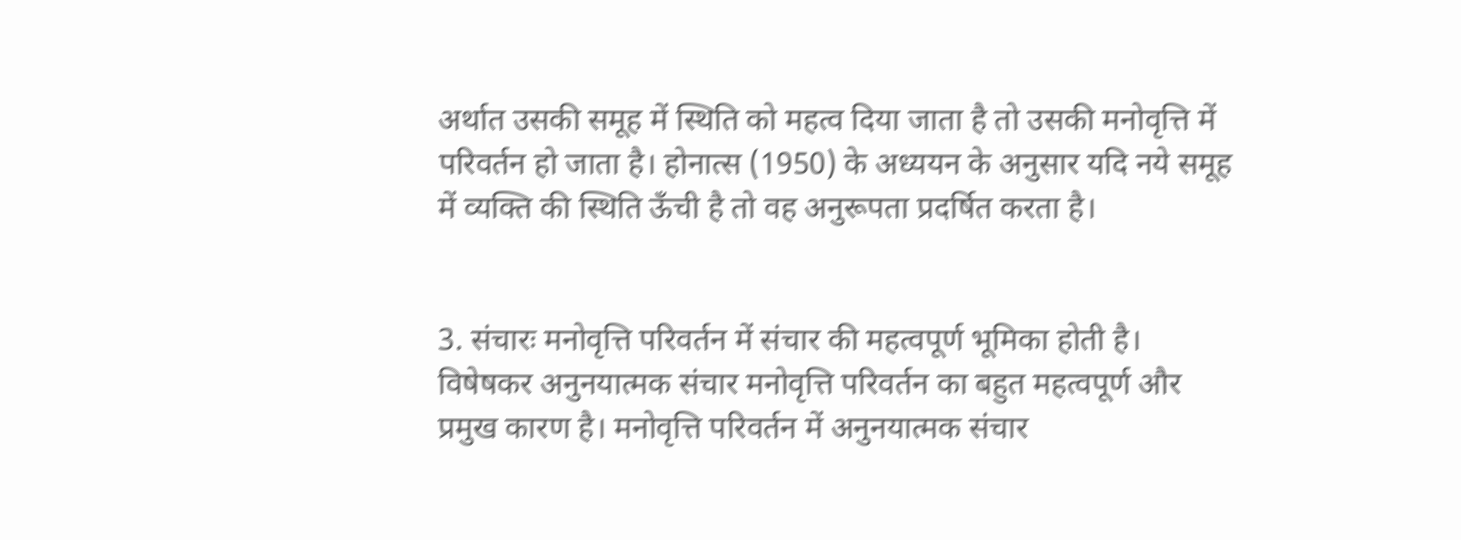अर्थात उसकी समूह में स्थिति को महत्व दिया जाता है तो उसकी मनोवृत्ति में परिवर्तन हो जाता है। होनात्स (1950) के अध्ययन के अनुसार यदि नये समूह में व्यक्ति की स्थिति ऊँची है तो वह अनुरूपता प्रदर्षित करता है।


3. संचारः मनोवृत्ति परिवर्तन में संचार की महत्वपूर्ण भूमिका होती है। विषेषकर अनुनयात्मक संचार मनोवृत्ति परिवर्तन का बहुत महत्वपूर्ण और प्रमुख कारण है। मनोवृत्ति परिवर्तन में अनुनयात्मक संचार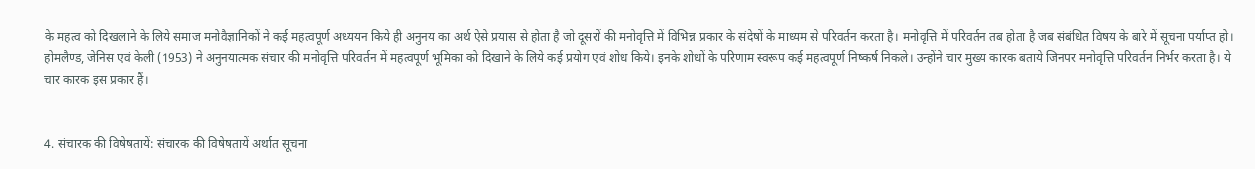के महत्व को दिखलाने के लिये समाज मनोवैज्ञानिकों ने कई महत्वपूर्ण अध्ययन किये ही अनुनय का अर्थ ऐसे प्रयास से होता है जो दूसरों की मनोवृत्ति में विभिन्न प्रकार के संदेषों के माध्यम से परिवर्तन करता है। मनोवृत्ति में परिवर्तन तब होता है जब संबंधित विषय के बारे में सूचना पर्याप्त हो। होमलैण्ड, जेनिस एवं केली (1953) ने अनुनयात्मक संचार की मनोवृत्ति परिवर्तन में महत्वपूर्ण भूमिका को दिखाने के लिये कई प्रयोग एवं शोध किये। इनके शोधों के परिणाम स्वरूप कई महत्वपूर्ण निष्कर्ष निकले। उन्होंने चार मुख्य कारक बताये जिनपर मनोवृत्ति परिवर्तन निर्भर करता है। ये चार कारक इस प्रकार हैं।


4. संचारक की विषेषतायें: संचारक की विषेषतायें अर्थात सूचना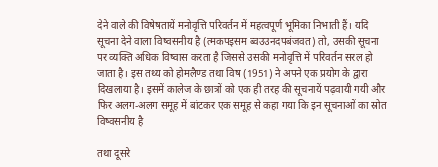देने वाले की विषेषतायें मनोवृत्ति परिवर्तन में महत्वपूर्ण भूमिका निभाती हैं। यदि सूचना देने वाला विष्वसनीय है (त्मकपइसम ब्वउउनदपबंजवत) तो, उसकी सूचना पर व्यक्ति अधिक विष्वास करता है जिससे उसकी मनोवृत्ति में परिवर्तन सरल हो जाता है। इस तथ्य को होमलैण्ड तथा विष (1951) ने अपने एक प्रयोग के द्वारा दिखलाया है। इसमें कालेज के छात्रों को एक ही तरह की सूचनायें पढ़वायी गयी और फिर अलग-अलग समूह में बांटकर एक समूह से कहा गया कि इन सूचनाओं का स्रोत विष्वसनीय है

तथा दूसरे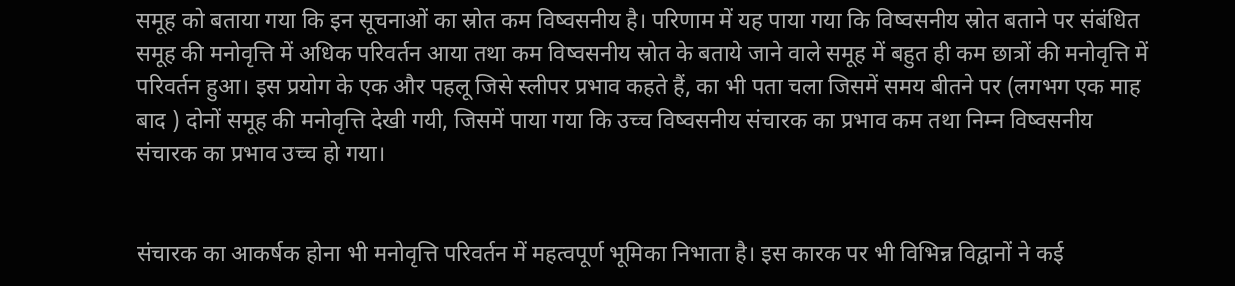समूह को बताया गया कि इन सूचनाओं का स्रोत कम विष्वसनीय है। परिणाम में यह पाया गया कि विष्वसनीय स्रोत बताने पर संबंधित समूह की मनोवृत्ति में अधिक परिवर्तन आया तथा कम विष्वसनीय स्रोत के बताये जाने वाले समूह में बहुत ही कम छात्रों की मनोवृत्ति में परिवर्तन हुआ। इस प्रयोग के एक और पहलू जिसे स्लीपर प्रभाव कहते हैं, का भी पता चला जिसमें समय बीतने पर (लगभग एक माह बाद ) दोनों समूह की मनोवृत्ति देखी गयी, जिसमें पाया गया कि उच्च विष्वसनीय संचारक का प्रभाव कम तथा निम्न विष्वसनीय संचारक का प्रभाव उच्च हो गया।


संचारक का आकर्षक होना भी मनोवृत्ति परिवर्तन में महत्वपूर्ण भूमिका निभाता है। इस कारक पर भी विभिन्न विद्वानों ने कई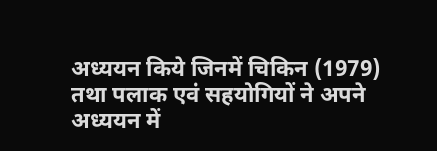अध्ययन किये जिनमें चिकिन (1979) तथा पलाक एवं सहयोगियों ने अपने अध्ययन में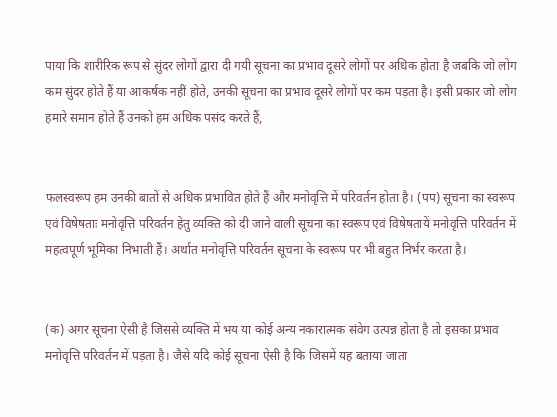पाया कि शारीरिक रूप से सुंदर लोगों द्वारा दी गयी सूचना का प्रभाव दूसरे लोगों पर अधिक होता है जबकि जो लोग कम सुंदर होते हैं या आकर्षक नहीं होते, उनकी सूचना का प्रभाव दूसरे लोगों पर कम पड़ता है। इसी प्रकार जो लोग हमारे समान होते हैं उनको हम अधिक पसंद करते हैं,


फलस्वरूप हम उनकी बातों से अधिक प्रभावित होते हैं और मनोवृत्ति में परिवर्तन होता है। (पप) सूचना का स्वरूप एवं विषेषताः मनोवृत्ति परिवर्तन हेतु व्यक्ति को दी जाने वाली सूचना का स्वरूप एवं विषेषतायें मनोवृत्ति परिवर्तन में महत्वपूर्ण भूमिका निभाती हैं। अर्थात मनोवृत्ति परिवर्तन सूचना के स्वरूप पर भी बहुत निर्भर करता है।


(क) अगर सूचना ऐसी है जिससे व्यक्ति में भय या कोई अन्य नकारात्मक संवेग उत्पन्न होता है तो इसका प्रभाव मनोवृत्ति परिवर्तन में पड़ता है। जैसे यदि कोई सूचना ऐसी है कि जिसमें यह बताया जाता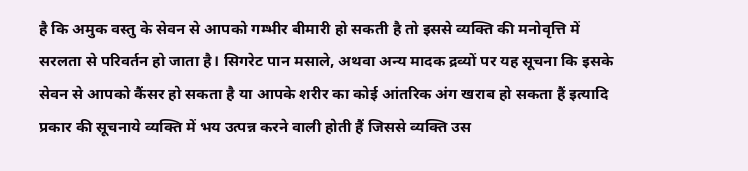है कि अमुक वस्तु के सेवन से आपको गम्भीर बीमारी हो सकती है तो इससे व्यक्ति की मनोवृत्ति में सरलता से परिवर्तन हो जाता है। सिगरेट पान मसाले, अथवा अन्य मादक द्रव्यों पर यह सूचना कि इसके सेवन से आपको कैंसर हो सकता है या आपके शरीर का कोई आंतरिक अंग खराब हो सकता हैं इत्यादि प्रकार की सूचनाये व्यक्ति में भय उत्पन्न करने वाली होती हैं जिससे व्यक्ति उस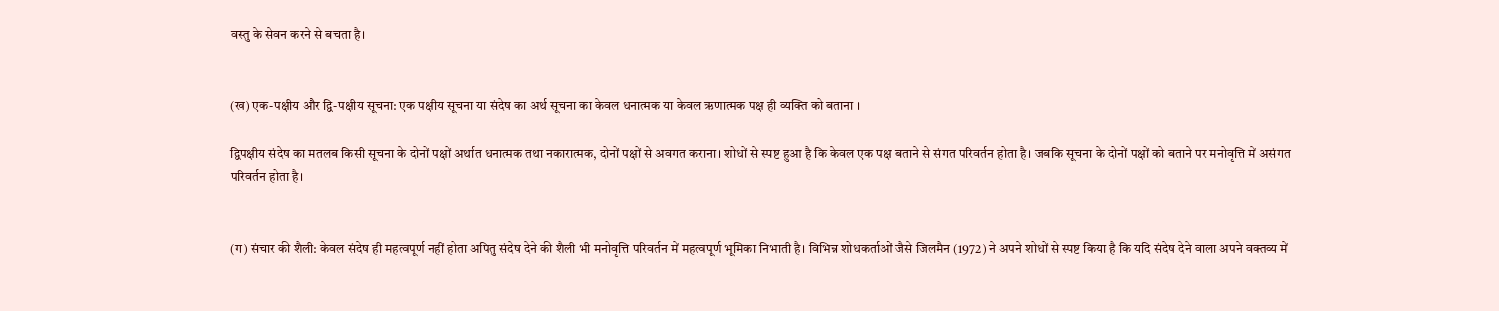वस्तु के सेवन करने से बचता है।


(ख) एक-पक्षीय और द्वि-पक्षीय सूचना: एक पक्षीय सूचना या संदेष का अर्थ सूचना का केवल धनात्मक या केवल ऋणात्मक पक्ष ही व्यक्ति को बताना ।

द्विपक्षीय संदेष का मतलब किसी सूचना के दोनों पक्षों अर्थात धनात्मक तथा नकारात्मक, दोनों पक्षों से अवगत कराना। शोधों से स्पष्ट हुआ है कि केवल एक पक्ष बताने से संगत परिवर्तन होता है। जबकि सूचना के दोनों पक्षों को बताने पर मनोवृत्ति में असंगत परिवर्तन होता है।


(ग) संचार की शैली: केवल संदेष ही महत्वपूर्ण नहीं होता अपितु संदेष देने की शैली भी मनोवृत्ति परिवर्तन में महत्वपूर्ण भूमिका निभाती है। विभिन्न शोधकर्ताओं जैसे जिलमैन (1972) ने अपने शोधों से स्पष्ट किया है कि यदि संदेष देने वाला अपने वक्तव्य में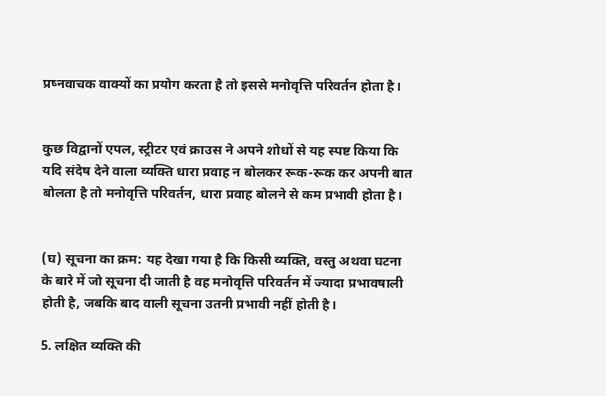प्रष्नवाचक वाक्यों का प्रयोग करता है तो इससे मनोवृत्ति परिवर्तन होता है।


कुछ विद्वानों एपल, स्ट्रीटर एवं क्राउस ने अपने शोधों से यह स्पष्ट किया कि यदि संदेष देने वाला व्यक्ति धारा प्रवाह न बोलकर रूक-रूक कर अपनी बात बोलता है तो मनोवृत्ति परिवर्तन, धारा प्रवाह बोलने से कम प्रभावी होता है।


(घ) सूचना का क्रम: यह देखा गया है कि किसी व्यक्ति, वस्तु अथवा घटना के बारे में जो सूचना दी जाती है वह मनोवृत्ति परिवर्तन में ज्यादा प्रभावषाली होती है, जबकि बाद वाली सूचना उतनी प्रभावी नहीं होती है।

5. लक्षित व्यक्ति की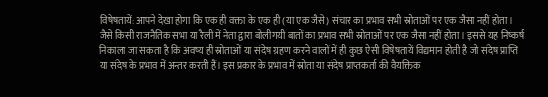विषेषतायें: आपने देखा होगा कि एक ही वक्ता के एक ही (या एक जैसे) संचार का प्रभाव सभी स्रोताओं पर एक जैसा नहीं होता। जैसे किसी राजनैतिक सभा या रैली में नेता द्वारा बोलीगयी बातों का प्रभाव सभी स्रोताओं पर एक जैसा नहीं होता। इससे यह निष्कर्ष निकाला जा सकता है कि अवष्य ही स्रोताओं या संदेष ग्रहण करने वालों में ही कुछ ऐसी विषेषतायें विद्यमान होती है जो संदेष प्राप्ति या संदेष के प्रभाव में अन्तर करती हैं। इस प्रकार के प्रभाव में स्रोता या संदेष प्राप्तकर्ता की वैयक्तिक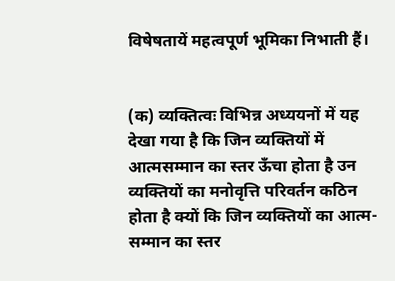विषेषतायें महत्वपूर्ण भूमिका निभाती हैं।


(क) व्यक्तित्वः विभिन्न अध्ययनों में यह देखा गया है कि जिन व्यक्तियों में आत्मसम्मान का स्तर ऊँचा होता है उन व्यक्तियों का मनोवृत्ति परिवर्तन कठिन होता है क्यों कि जिन व्यक्तियों का आत्म-सम्मान का स्तर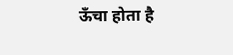ऊँचा होता है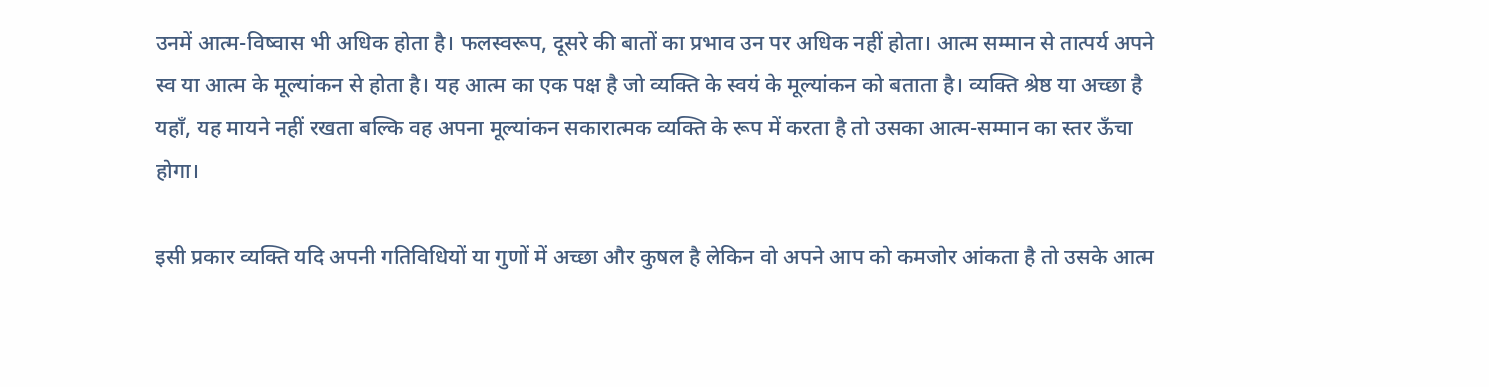उनमें आत्म-विष्वास भी अधिक होता है। फलस्वरूप, दूसरे की बातों का प्रभाव उन पर अधिक नहीं होता। आत्म सम्मान से तात्पर्य अपने स्व या आत्म के मूल्यांकन से होता है। यह आत्म का एक पक्ष है जो व्यक्ति के स्वयं के मूल्यांकन को बताता है। व्यक्ति श्रेष्ठ या अच्छा है यहाँ, यह मायने नहीं रखता बल्कि वह अपना मूल्यांकन सकारात्मक व्यक्ति के रूप में करता है तो उसका आत्म-सम्मान का स्तर ऊँचा होगा।

इसी प्रकार व्यक्ति यदि अपनी गतिविधियों या गुणों में अच्छा और कुषल है लेकिन वो अपने आप को कमजोर आंकता है तो उसके आत्म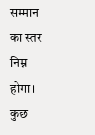सम्मान का स्तर निम्न होगा। कुछ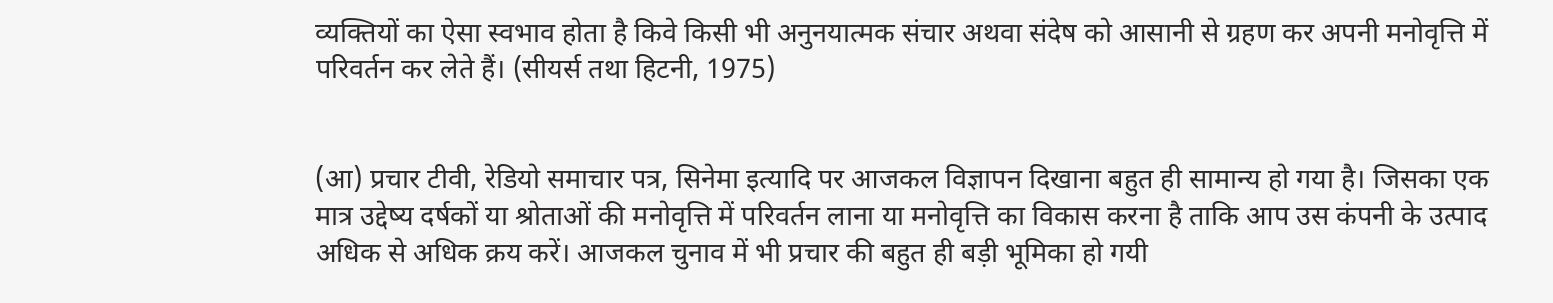व्यक्तियों का ऐसा स्वभाव होता है किवे किसी भी अनुनयात्मक संचार अथवा संदेष को आसानी से ग्रहण कर अपनी मनोवृत्ति में परिवर्तन कर लेते हैं। (सीयर्स तथा हिटनी, 1975)


(आ) प्रचार टीवी, रेडियो समाचार पत्र, सिनेमा इत्यादि पर आजकल विज्ञापन दिखाना बहुत ही सामान्य हो गया है। जिसका एक मात्र उद्देष्य दर्षकों या श्रोताओं की मनोवृत्ति में परिवर्तन लाना या मनोवृत्ति का विकास करना है ताकि आप उस कंपनी के उत्पाद अधिक से अधिक क्रय करें। आजकल चुनाव में भी प्रचार की बहुत ही बड़ी भूमिका हो गयी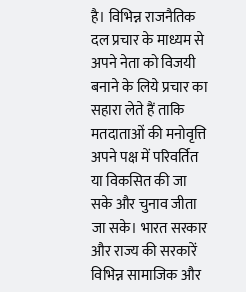है। विभिन्न राजनैतिक दल प्रचार के माध्यम से अपने नेता को विजयी बनाने के लिये प्रचार का सहारा लेते हैं ताकि मतदाताओं की मनोवृत्ति अपने पक्ष में परिवर्तित या विकसित की जा सके और चुनाव जीता जा सके। भारत सरकार और राज्य की सरकारें विभिन्न सामाजिक और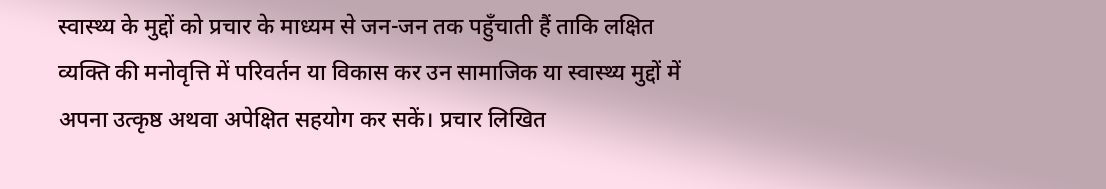स्वास्थ्य के मुद्दों को प्रचार के माध्यम से जन-जन तक पहुँचाती हैं ताकि लक्षित व्यक्ति की मनोवृत्ति में परिवर्तन या विकास कर उन सामाजिक या स्वास्थ्य मुद्दों में अपना उत्कृष्ठ अथवा अपेक्षित सहयोग कर सकें। प्रचार लिखित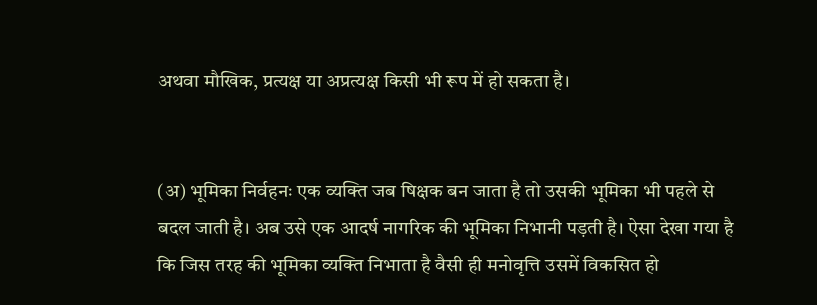अथवा मौखिक, प्रत्यक्ष या अप्रत्यक्ष किसी भी रूप में हो सकता है।


(अ) भूमिका निर्वहनः एक व्यक्ति जब षिक्षक बन जाता है तो उसकी भूमिका भी पहले से बदल जाती है। अब उसे एक आदर्ष नागरिक की भूमिका निभानी पड़ती है। ऐसा देखा गया है कि जिस तरह की भूमिका व्यक्ति निभाता है वैसी ही मनोवृत्ति उसमें विकसित हो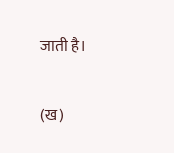जाती है।


(ख)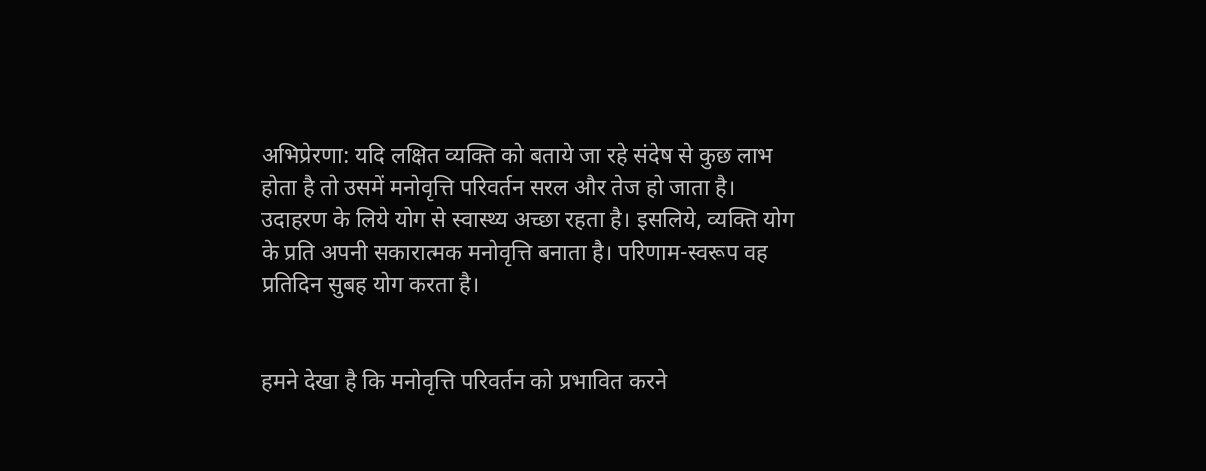अभिप्रेरणा: यदि लक्षित व्यक्ति को बताये जा रहे संदेष से कुछ लाभ होता है तो उसमें मनोवृत्ति परिवर्तन सरल और तेज हो जाता है। उदाहरण के लिये योग से स्वास्थ्य अच्छा रहता है। इसलिये, व्यक्ति योग के प्रति अपनी सकारात्मक मनोवृत्ति बनाता है। परिणाम-स्वरूप वह प्रतिदिन सुबह योग करता है।


हमने देखा है कि मनोवृत्ति परिवर्तन को प्रभावित करने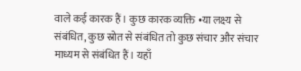वाले कई कारक हैं। कुछ कारक व्यक्ति •या लक्ष्य से संबंधित, कुछ स्रोत से संबंधित तो कुछ संचार और संचार माध्यम से संबंधित हैं। यहाँ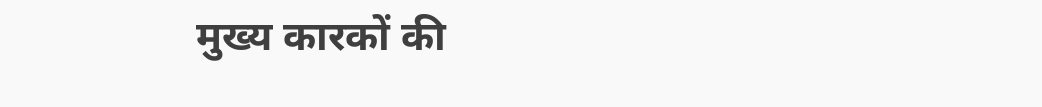मुख्य कारकों की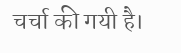चर्चा की गयी है।